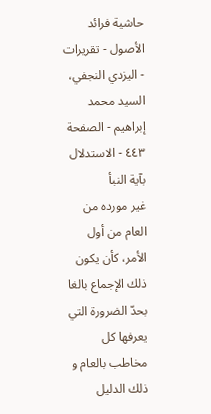حاشية فرائد الأصول - تقريرات - اليزدي النجفي، السيد محمد إبراهيم - الصفحة ٤٤٣ - الاستدلال بآية النبأ
غير مورده من العام من أول الأمر، كأن يكون ذلك الإجماع بالغا بحدّ الضرورة التي يعرفها كل مخاطب بالعام و ذلك الدليل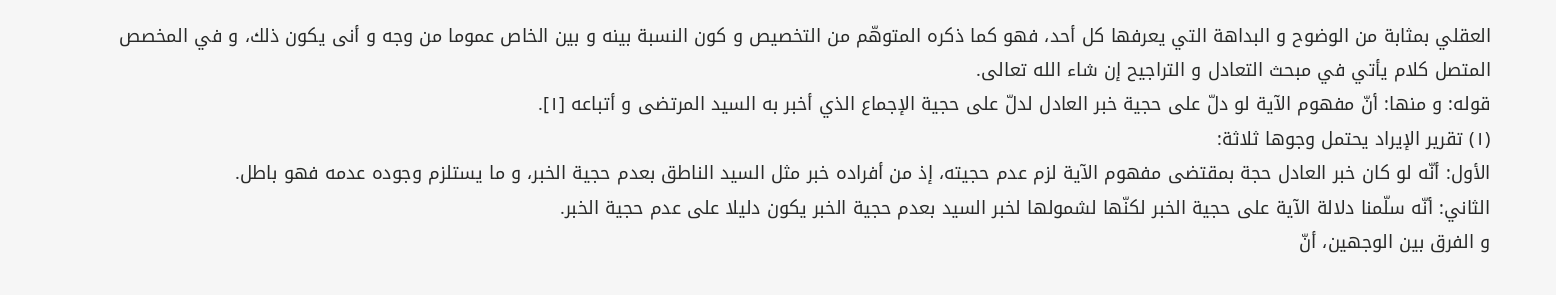العقلي بمثابة من الوضوح و البداهة التي يعرفها كل أحد، فهو كما ذكره المتوهّم من التخصيص و كون النسبة بينه و بين الخاص عموما من وجه و أنى يكون ذلك، و في المخصص المتصل كلام يأتي في مبحث التعادل و التراجيح إن شاء الله تعالى.
قوله: و منها: أنّ مفهوم الآية لو دلّ على حجية خبر العادل لدلّ على حجية الإجماع الذي أخبر به السيد المرتضى و أتباعه [١].
(١) تقرير الإيراد يحتمل وجوها ثلاثة:
الأول: أنّه لو كان خبر العادل حجة بمقتضى مفهوم الآية لزم عدم حجيته، إذ من أفراده خبر مثل السيد الناطق بعدم حجية الخبر، و ما يستلزم وجوده عدمه فهو باطل.
الثاني: أنّه سلّمنا دلالة الآية على حجية الخبر لكنّها لشمولها لخبر السيد بعدم حجية الخبر يكون دليلا على عدم حجية الخبر.
و الفرق بين الوجهين، أنّ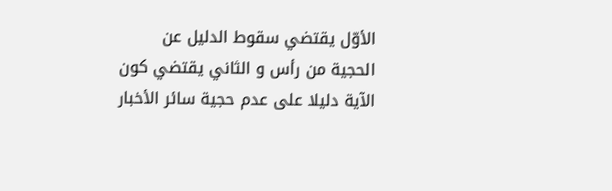الأوّل يقتضي سقوط الدليل عن الحجية من رأس و الثاني يقتضي كون الآية دليلا على عدم حجية سائر الأخبار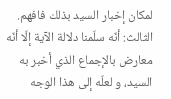لمكان إخبار السيد بذلك فافهم.
الثالث: أنّه سلّمنا دلالة الآية إلّا أنّه معارض بالإجماع الذي أخبر به السيد، و لعلّه إلى هذا الوجه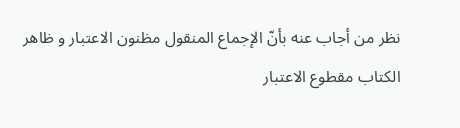نظر من أجاب عنه بأنّ الإجماع المنقول مظنون الاعتبار و ظاهر الكتاب مقطوع الاعتبار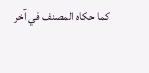كما حكاه المصنف في آخر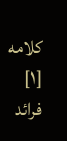كلامه
[١] فرائد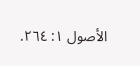الأصول ١: ٢٦٤.